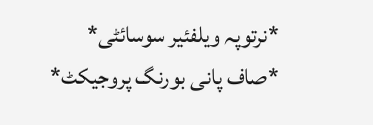*نرتوپہ ویلفئیر سوسائٹی*
*صاف پانی بورنگ پروجیکٹ*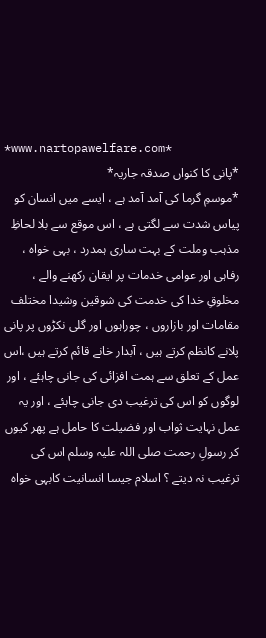*www.nartopawelfare.com*
*پانی کا کنواں صدقہ جاریہ*
*موسمِ گرما کی آمد آمد ہے ، ایسے میں انسان کو پیاس شدت سے لگتی ہے ، اس موقع سے بلا لحاظِ مذہب وملت کے بہت ساری ہمدرد ، بہی خواہ ، رفاہی اور عوامی خدمات پر ایقان رکھنے والے ، مخلوقِ خدا کی خدمت کی شوقین وشیدا مختلف مقامات اور بازاروں ، چوراہوں اور گلی نکڑوں پر پانی پلانے کانظم کرتے ہیں ، آبدار خانے قائم کرتے ہیں ،اس عمل کے تعلق سے ہمت افزائی کی جانی چاہئے ، اور لوگوں کو اس کی ترغیب دی جانی چاہئے ، اور یہ عمل نہایت ثواب اور فضیلت کا حامل ہے پھر کیوں کر رسولِ رحمت صلی اللہ علیہ وسلم اس کی ترغیب نہ دیتے ؟ اسلام جیسا انسانیت کابہی خواہ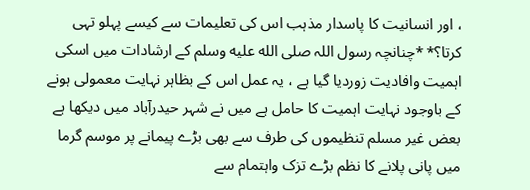، اور انسانیت کا پاسدار مذہب اس کی تعلیمات سے کیسے پہلو تہی کرتا؟* *چنانچہ رسول اللہ صلى الله عليه وسلم کے ارشادات میں اسکی اہمیت وافادیت زوردیا گیا ہے ، یہ عمل اس کے بظاہر نہایت معمولی ہونے کے باوجود نہایت اہمیت کا حامل ہے میں نے شہر حیدرآباد میں دیکھا ہے بعض غیر مسلم تنظیموں کی طرف سے بھی بڑے پیمانے پر موسم گرما میں پانی پلانے کا نظم بڑے تزک واہتمام سے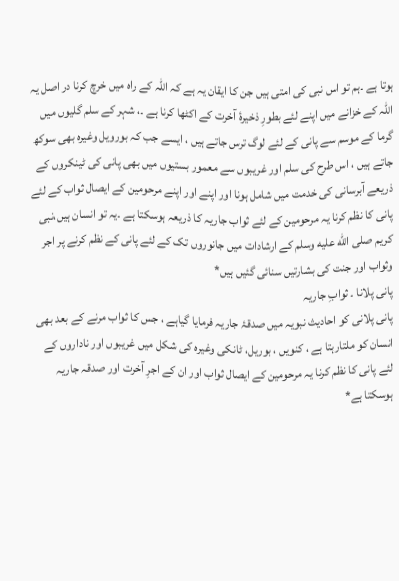ہوتا ہے ۔ہم تو اس نبی کی امتی ہیں جن کا ایقان یہ ہے کہ اللہ کے راہ میں خرچ کرنا در اصل یہ اللہ کے خزانے میں اپنے لئے بطورِ ذخیرۂ آخرت کے اکٹھا کرنا ہے ۔، شہر کے سلم گلیوں میں گرما کے موسم سے پانی کے لئے لوگ ترس جاتے ہیں ، ایسے جب کہ بورویل وغیرہ بھی سوکھ جاتے ہیں ، اس طرح کی سلم اور غریبوں سے معمور بستیوں میں بھی پانی کی ٹینکروں کے ذریعے آبرسانی کی خدمت میں شامل ہونا اور اپنے اور اپنے مرحومین کے ایصال ثواب کے لئے پانی کا نظم کرنا یہ مرحومین کے لئے ثواب جاریہ کا ذریعہ ہوسکتا ہے ۔یہ تو انسان ہیں،نبی کریم صلى الله عليه وسلم کے ارشادات میں جانوروں تک کے لئے پانی کے نظم کرنے پر اجر وثواب اور جنت کی بشارتیں سنائی گئیں ہیں*
پانی پلانا ۔ ثوابِ جاریہ
پانی پلانی کو احادیث نبویہ میں صدقۂ جاریہ فرمایا گیاہے ، جس کا ثواب مرنے کے بعد بھی انسان کو ملتارہتا ہے ، کنویں ، بوریل، ٹانکی وغیرہ کی شکل میں غریبوں اور ناداروں کے لئے پانی کا نظم کرنا یہ مرحومین کے ایصال ثواب اور ان کے اجرِ آخرت اور صدقہ جاریہ ہوسکتا ہے*